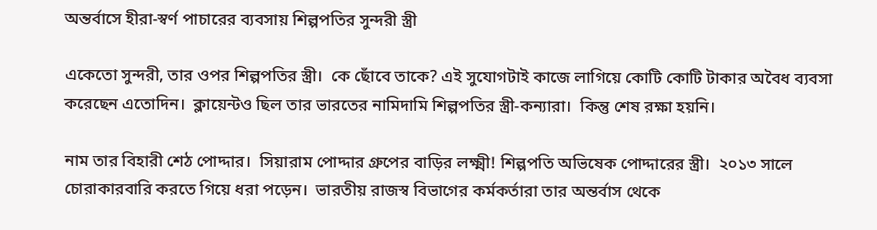অন্তর্বাসে হীরা-স্বর্ণ পাচারের ব্যবসায় শিল্পপতির সুন্দরী স্ত্রী

একেতো সুন্দরী, তার ওপর শিল্পপতির স্ত্রী।  কে ছোঁবে তাকে? এই সুযোগটাই কাজে লাগিয়ে কোটি কোটি টাকার অবৈধ ব্যবসা করেছেন এতোদিন।  ক্লায়েন্টও ছিল তার ভারতের নামিদামি শিল্পপতির স্ত্রী-কন্যারা।  কিন্তু শেষ রক্ষা হয়নি।

নাম তার বিহারী শেঠ পোদ্দার।  সিয়ারাম পোদ্দার গ্রুপের বাড়ির লক্ষ্মী! শিল্পপতি অভিষেক পোদ্দারের স্ত্রী।  ২০১৩ সালে চোরাকারবারি করতে গিয়ে ধরা পড়েন।  ভারতীয় রাজস্ব বিভাগের কর্মকর্তারা তার অন্তর্বাস থেকে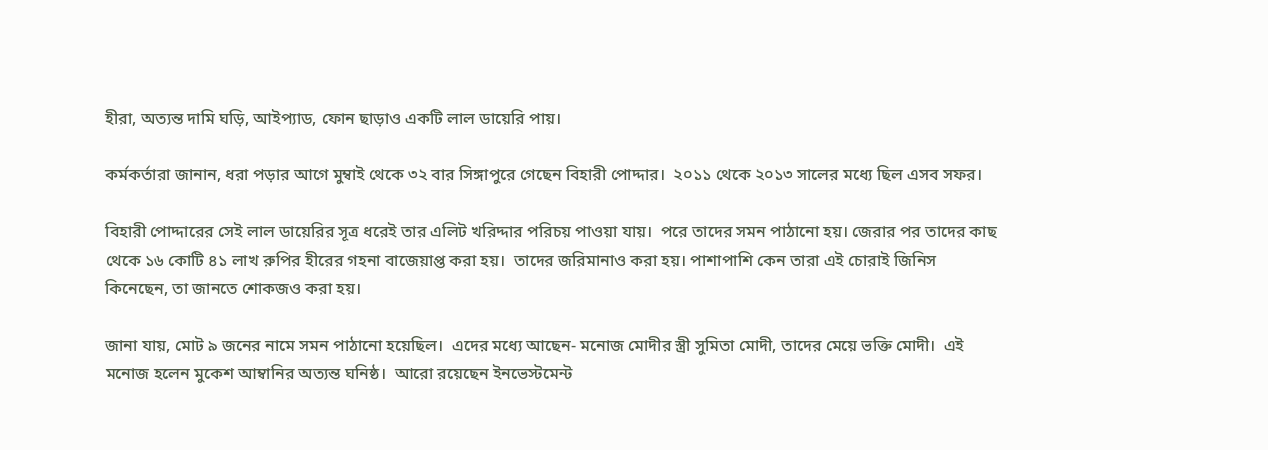হীরা, অত্যন্ত দামি ঘড়ি, আইপ্যাড, ফোন ছাড়াও একটি লাল ডায়েরি পায়।

কর্মকর্তারা জানান, ধরা পড়ার আগে মুম্বাই থেকে ৩২ বার সিঙ্গাপুরে গেছেন বিহারী পোদ্দার।  ২০১১ থেকে ২০১৩ সালের মধ্যে ছিল এসব সফর।

বিহারী পোদ্দারের সেই লাল ডায়েরির সূত্র ধরেই তার এলিট খরিদ্দার পরিচয় পাওয়া যায়।  পরে তাদের সমন পাঠানো হয়। জেরার পর তাদের কাছ থেকে ১৬ কোটি ৪১ লাখ রুপির হীরের গহনা বাজেয়াপ্ত করা হয়।  তাদের জরিমানাও করা হয়। পাশাপাশি কেন তারা এই চোরাই জিনিস কিনেছেন, তা জানতে শোকজও করা হয়।

জানা যায়, মোট ৯ জনের নামে সমন পাঠানো হয়েছিল।  এদের মধ্যে আছেন- মনোজ মোদীর স্ত্রী সুমিতা মোদী, তাদের মেয়ে ভক্তি মোদী।  এই মনোজ হলেন মুকেশ আম্বানির অত্যন্ত ঘনিষ্ঠ।  আরো রয়েছেন ইনভেস্টমেন্ট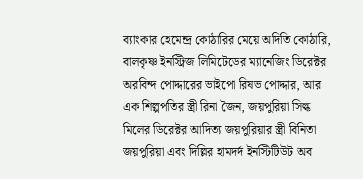ব্যাংকার হেমেন্দ্র কোঠারির মেয়ে অদিতি কোঠারি, বালকৃষ্ণ ইনস্ট্রিজ লিমিটেডের ম্যানেজিং ডিরেক্টর অরবিন্দ পোদ্দারের ভাইপো রিষভ পোদ্দার, আর এক শিল্পপতির স্ত্রী রিনা জৈন, জয়পুরিয়া সিল্ক মিলের ডিরেক্টর আদিত্য জয়পুরিয়ার স্ত্রী বিনিতা জয়পুরিয়া এবং দিল্লির হামদর্দ ইনস্টিটিউট অব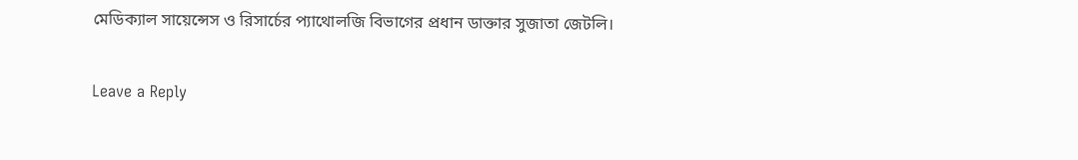মেডিক্যাল সায়েন্সেস ও রিসার্চের প্যাথোলজি বিভাগের প্রধান ডাক্তার সুজাতা জেটলি।

Leave a Reply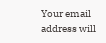Your email address will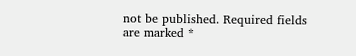not be published. Required fields are marked *